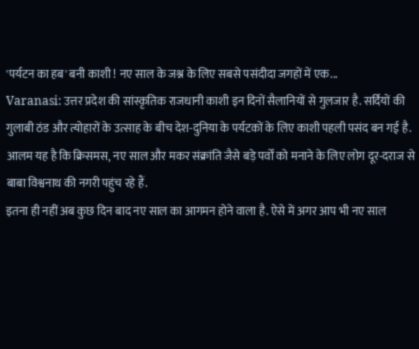'पर्यटन का हब' बनी काशी ! नए साल के जश्न के लिए सबसे पसंदीदा जगहों में एक...
Varanasi: उत्तर प्रदेश की सांस्कृतिक राजधानी काशी इन दिनों सैलानियों से गुलजार है. सर्दियों की गुलाबी ठंड और त्योहारों के उत्साह के बीच देश-दुनिया के पर्यटकों के लिए काशी पहली पसंद बन गई है. आलम यह है कि क्रिसमस, नए साल और मकर संक्रांति जैसे बड़े पर्वों को मनाने के लिए लोग दूर-दराज से बाबा विश्वनाथ की नगरी पहुंच रहे हैं.
इतना ही नहीं अब कुछ दिन बाद नए साल का आगमन होने वाला है. ऐसे में अगर आप भी नए साल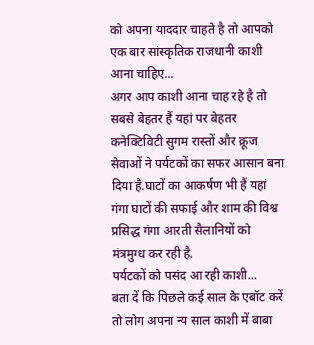को अपना याददार चाहते है तो आपको एक बार सांस्कृतिक राजधानी काशी आना चाहिए...
अगर आप काशी आना चाह रहे है तो सबसे बेहतर हैं यहां पर बेहतर कनेक्टिविटी सुगम रास्तों और क्रूज सेवाओं ने पर्यटकों का सफर आसान बना दिया है.घाटों का आकर्षण भी हैं यहां गंगा घाटों की सफाई और शाम की विश्व प्रसिद्ध गंगा आरती सैलानियों को मंत्रमुग्ध कर रही है.
पर्यटकों को पसंद आ रही काशी...
बता दें कि पिछले कई साल के एबॉट करें तो लोग अपना न्य साल काशी में बाबा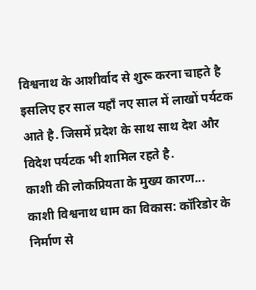विश्वनाथ के आशीर्वाद से शुरू करना चाहते है इसलिए हर साल यहाँ नए साल में लाखों पर्यटक आते है. जिसमें प्रदेश के साथ साथ देश और विदेश पर्यटक भी शामिल रहते है.
काशी की लोकप्रियता के मुख्य कारण...
काशी विश्वनाथ धाम का विकास: कॉरिडोर के निर्माण से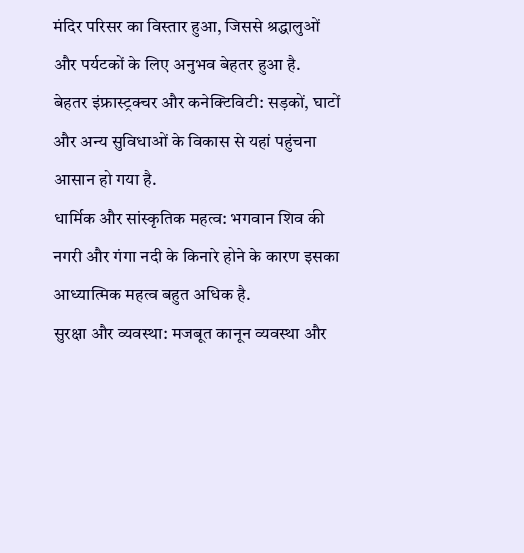मंदिर परिसर का विस्तार हुआ, जिससे श्रद्धालुओं और पर्यटकों के लिए अनुभव बेहतर हुआ है.
बेहतर इंफ्रास्ट्रक्चर और कनेक्टिविटी: सड़कों, घाटों और अन्य सुविधाओं के विकास से यहां पहुंचना आसान हो गया है.
धार्मिक और सांस्कृतिक महत्व: भगवान शिव की नगरी और गंगा नदी के किनारे होने के कारण इसका आध्यात्मिक महत्व बहुत अधिक है.
सुरक्षा और व्यवस्था: मजबूत कानून व्यवस्था और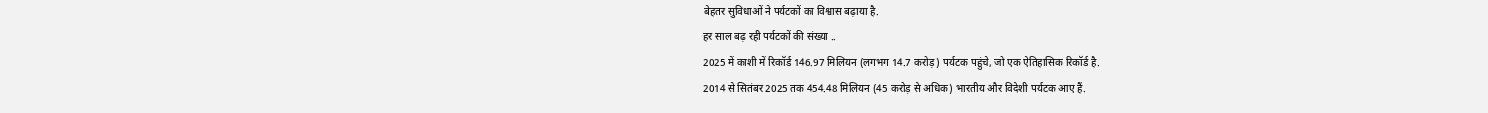बेहतर सुविधाओं ने पर्यटकों का विश्वास बढ़ाया है.
हर साल बढ़ रही पर्यटकों की संख्या ..
2025 में काशी में रिकॉर्ड 146.97 मिलियन (लगभग 14.7 करोड़) पर्यटक पहुंचे, जो एक ऐतिहासिक रिकॉर्ड है.
2014 से सितंबर 2025 तक 454.48 मिलियन (45 करोड़ से अधिक) भारतीय और विदेशी पर्यटक आए हैं.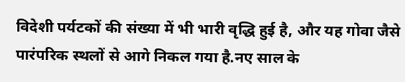विदेशी पर्यटकों की संख्या में भी भारी वृद्धि हुई है, और यह गोवा जैसे पारंपरिक स्थलों से आगे निकल गया है.नए साल के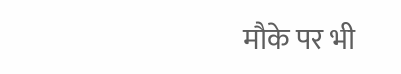मौके पर भी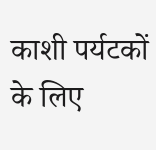काशी पर्यटकों के लिए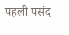पहली पसंद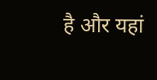है और यहां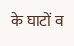के घाटों व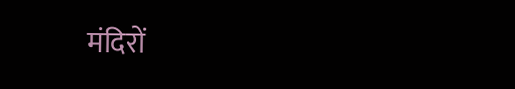मंदिरों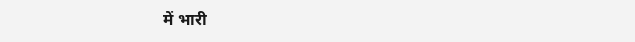में भारी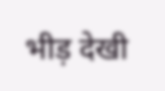भीड़ देखी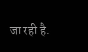जा रही है.